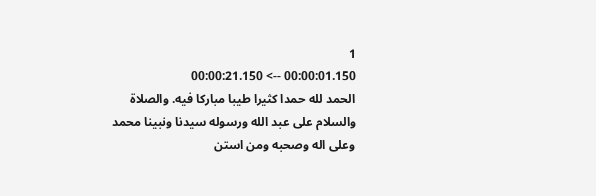1
00:00:01.150 --> 00:00:21.150
الحمد لله حمدا كثيرا طيبا مباركا فيه. والصلاة والسلام على عبد الله ورسوله سيدنا ونبينا محمد وعلى اله وصحبه ومن استن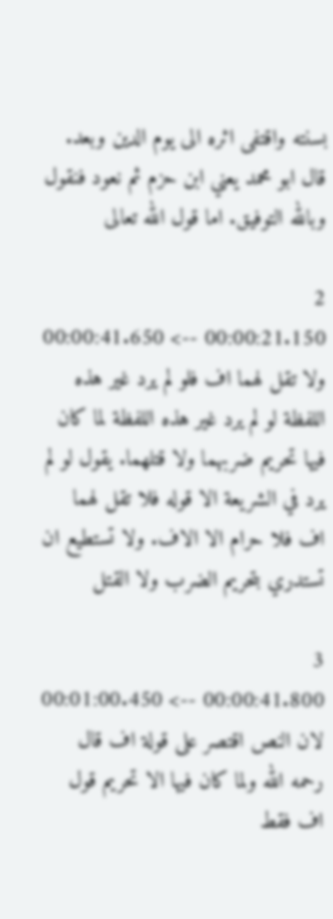بسنته واقتفى اثره الى يوم الدين وبعد. قال ابو محمد يعني ابن حزم ثم نعود فنقول وبالله التوفيق. اما قول الله تعالى

2
00:00:21.150 --> 00:00:41.650
ولا تقل لهما اف فلو لم يرد غير هذه اللفظة لو لم يرد غير هذه اللفظة لما كان فيها تحريم ضربهما ولا قتلهما. يقول لو لم يرد في الشريعة الا قوله فلا تقل لهما اف فلا حرام الا الاف. ولا تستطيع ان تستدري بتحريم الضرب ولا القتل

3
00:00:41.800 --> 00:01:00.450
لان النص اقتصر على قولة اف قال رحمه الله ولما كان فيها الا تحريم قول اف فقط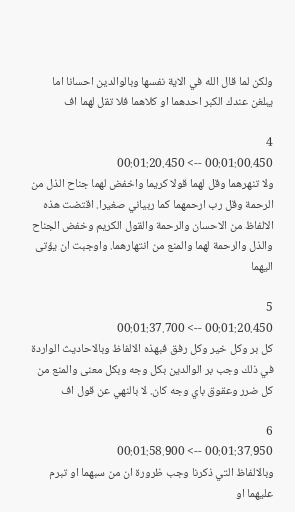ولكن لما قال الله في الاية نفسها وبالوالدين احسانا اما يبلغن عندك الكبر احدهما او كلاهما فلا تقل لهما اف

4
00:01:00.450 --> 00:01:20.450
ولا تنهرهما وقل لهما قولا كريما واخفض لهما جناح الذل من الرحمة وقل رب ارحمهما كما ربياني صغيرا. اقتضت هذه الالفاظ من الاحسان والرحمة والقول الكريم وخفض الجناح والذل والرحمة لهما والمنع من انتهارهما. واوجبت ان يؤتى اليهما

5
00:01:20.450 --> 00:01:37.700
كل بر وكل خير وكل رفق فبهذه الالفاظ وبالاحاديث الواردة في ذلك وجب بر الوالدين بكل وجه وبكل معنى والمنع من كل ضرر وعقوق باي وجه كان. لا بالنهي عن قول اف

6
00:01:37.950 --> 00:01:58.900
وبالالفاظ التي ذكرنا وجب ظرورة ان من سبهما او تبرم عليهما او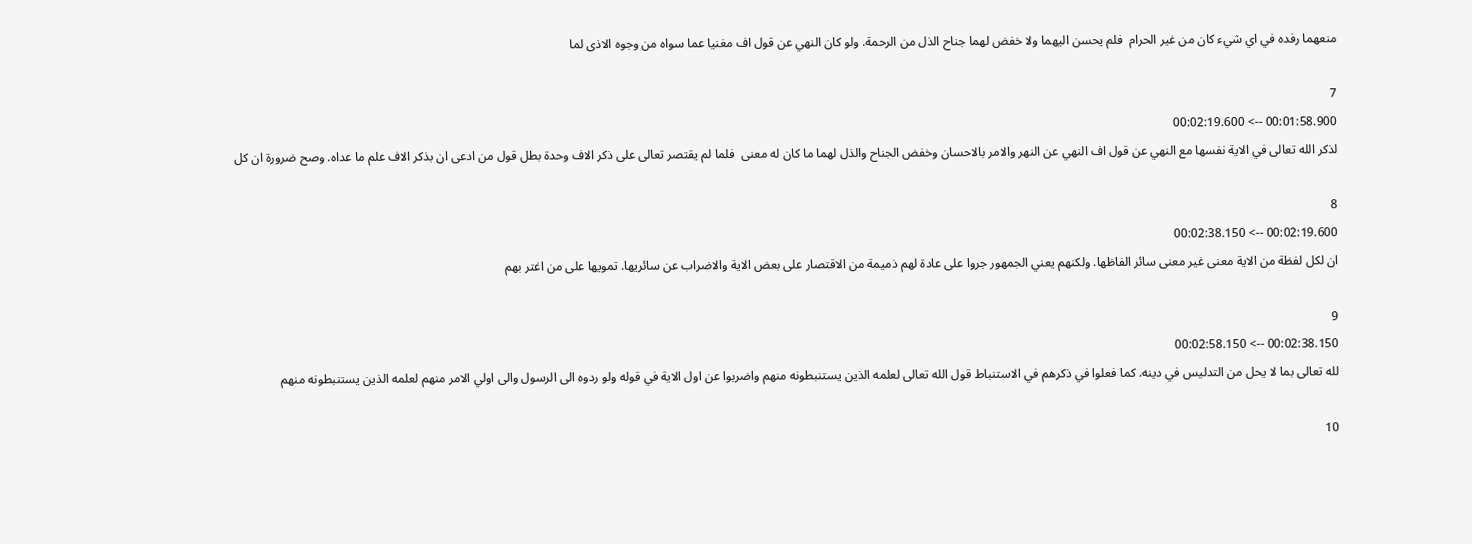منعهما رفده في اي شيء كان من غير الحرام  فلم يحسن اليهما ولا خفض لهما جناح الذل من الرحمة. ولو كان النهي عن قول اف مغنيا عما سواه من وجوه الاذى لما

7
00:01:58.900 --> 00:02:19.600
لذكر الله تعالى في الاية نفسها مع النهي عن قول اف النهي عن النهر والامر بالاحسان وخفض الجناح والذل لهما ما كان له معنى  فلما لم يقتصر تعالى على ذكر الاف وحدة بطل قول من ادعى ان بذكر الاف علم ما عداه. وصح ضرورة ان كل

8
00:02:19.600 --> 00:02:38.150
ان لكل لفظة من الاية معنى غير معنى سائر الفاظها. ولكنهم يعني الجمهور جروا على عادة لهم ذميمة من الاقتصار على بعض الاية والاضراب عن سائريها. تمويها على من اغتر بهم

9
00:02:38.150 --> 00:02:58.150
لله تعالى بما لا يحل من التدليس في دينه. كما فعلوا في ذكرهم في الاستنباط قول الله تعالى لعلمه الذين يستنبطونه منهم واضربوا عن اول الاية في قوله ولو ردوه الى الرسول والى اولي الامر منهم لعلمه الذين يستنبطونه منهم

10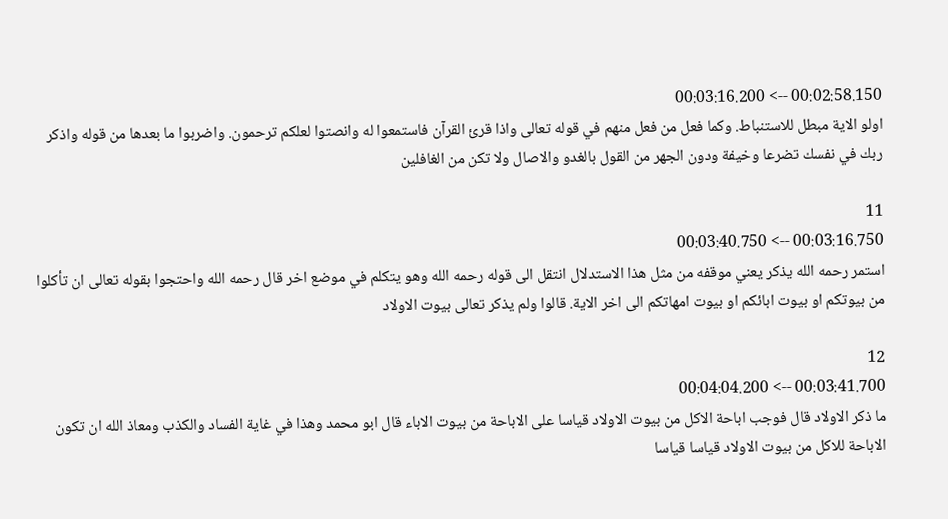00:02:58.150 --> 00:03:16.200
اولو الاية مبطل للاستنباط. وكما فعل من فعل منهم في قوله تعالى واذا قرئ القرآن فاستمعوا له وانصتوا لعلكم ترحمون. واضربوا ما بعدها من قوله واذكر ربك في نفسك تضرعا وخيفة ودون الجهر من القول بالغدو والاصال ولا تكن من الغافلين

11
00:03:16.750 --> 00:03:40.750
استمر رحمه الله يذكر يعني موقفه من مثل هذا الاستدلال انتقل الى قوله رحمه الله وهو يتكلم في موضع اخر قال رحمه الله واحتجوا بقوله تعالى ان تأكلوا من بيوتكم او بيوت ابائكم او بيوت امهاتكم الى اخر الاية. قالوا ولم يذكر تعالى بيوت الاولاد

12
00:03:41.700 --> 00:04:04.200
ما ذكر الاولاد قال فوجب اباحة الاكل من بيوت الاولاد قياسا على الاباحة من بيوت الاباء قال ابو محمد وهذا في غاية الفساد والكذب ومعاذ الله ان تكون الاباحة للاكل من بيوت الاولاد قياسا قياسا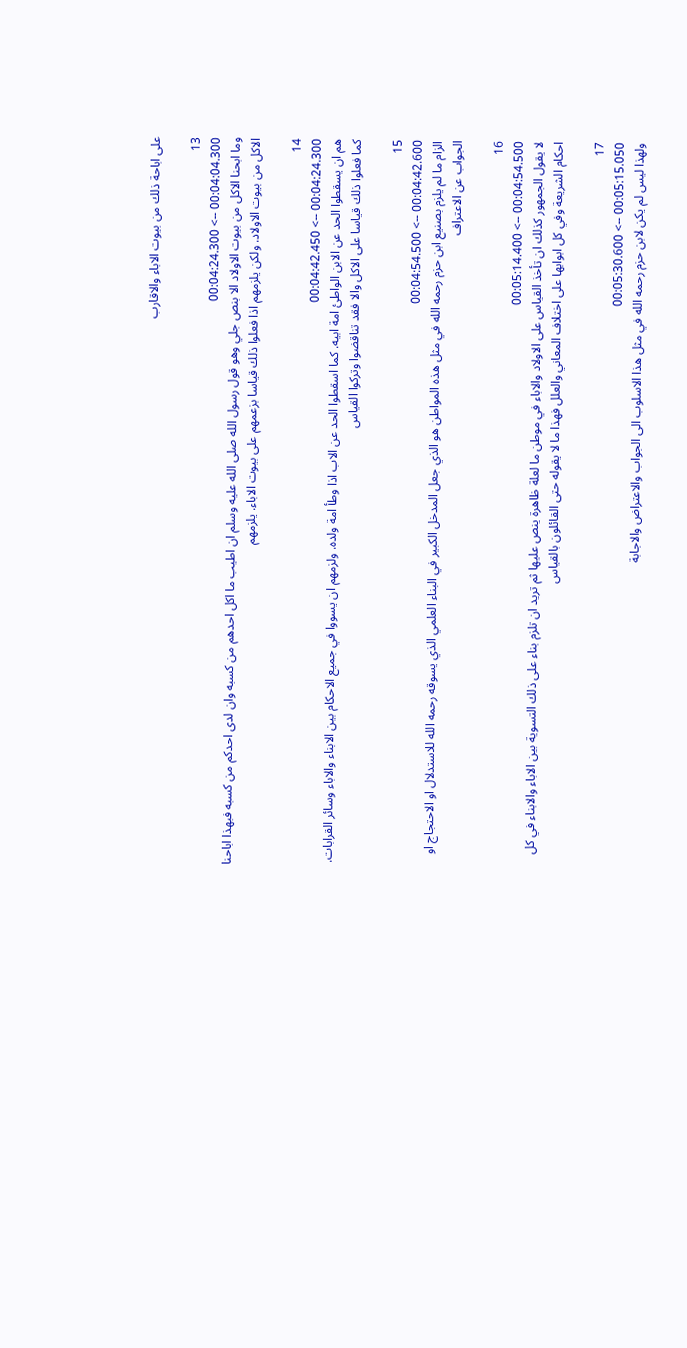على اباحة ذلك من بيوت الاباء والاقارب

13
00:04:04.300 --> 00:04:24.300
وما ابحنا الاكل من بيوت الاولاد الا بنص جلي وهو قول رسول الله صلى الله عليه وسلم ان اطيب ما اكل احدهم من كسبه وان لدى احدكم من كسبه فبهذا اباحنا الاكل من بيوت الاولاد. ولكن يلزمهم اذا فعلوا ذلك قياسا بزعمهم على بيوت الاباء. يلزمهم

14
00:04:24.300 --> 00:04:42.450
هم ان يسقطوا الحد عن الابن الواطئ امة ابيه. كما اسقطوا الحد عن الاب اذا وطأ امة ولده. ولزمهم ان يسووا في جميع الاحكام بين الابناء والاباء وسائر القرابات. كما فعلوا ذلك قياسا على الاكل والا فقد تناقضوا وتركوا القياس

15
00:04:42.600 --> 00:04:54.500
الزام ما لم يلزم بصنيع ابن حزم رحمه الله في مثل هذه المواطن هو الذي جعل المدخل الكبير في البناء العلمي الذي يسوقه رحمه الله للاستدلال او الاحتجاج او الجواب عن الاعتراف

16
00:04:54.500 --> 00:05:14.400
لا يقول الجمهور كذلك ان تأخذ القياس على الاولاد والاباء في موطن ما لعلة ظاهرة ينص عليها ثم تريد ان تلزم بناء على ذلك التسوية بين الاباء والابناء في كل احكام الشريعة وفي كل ابوابها على اختلاف المعاني والعلل فهذا ما لا يقوله حتى القائلون بالقياس

17
00:05:15.050 --> 00:05:30.600
ولهذا ليس لم يكن لابن حزم رحمه الله في مثل هذا الاسلوب الى الجواب والاعتراض والاجابة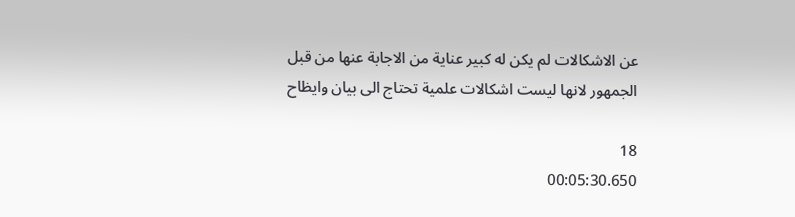عن الاشكالات لم يكن له كبير عناية من الاجابة عنها من قبل الجمهور لانها ليست اشكالات علمية تحتاج الى بيان وايظاح

18
00:05:30.650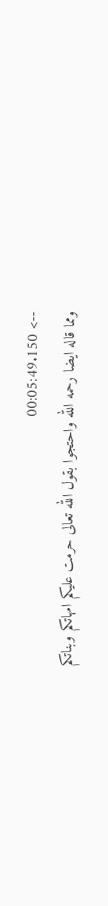--> 00:05:49.150
ومما قاله ايضا رحمه الله واحتجوا بقول الله تعالى حرمت عليكم امهاتكم وبناتكم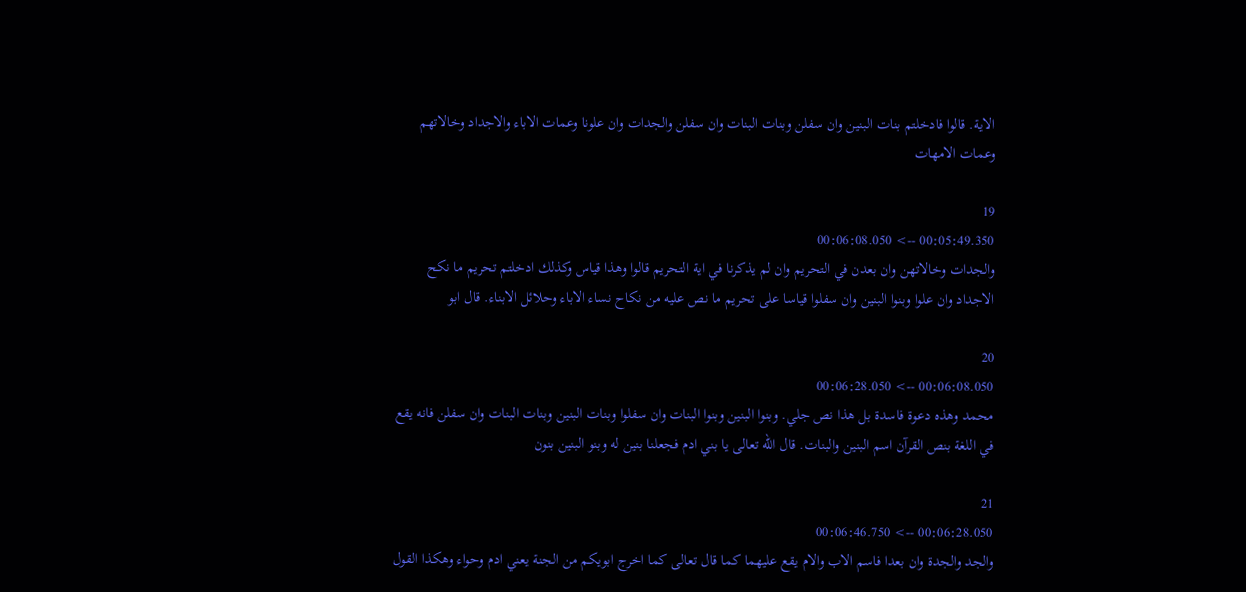الاية. قالوا فادخلتم بنات البنين وان سفلن وبنات البنات وان سفلن والجدات وان علونا وعمات الاباء والاجداد وخالاتهم وعمات الامهات

19
00:05:49.350 --> 00:06:08.050
والجدات وخالاتهن وان بعدن في التحريم وان لم يذكرنا في اية التحريم قالوا وهذا قياس وكذلك ادخلتم تحريم ما نكح الاجداد وان علوا وبنوا البنين وان سفلوا قياسا على تحريم ما نص عليه من نكاح نساء الاباء وحلائل الابناء. قال ابو

20
00:06:08.050 --> 00:06:28.050
محمد وهذه دعوة فاسدة بل هذا نص جلي. وبنوا البنين وبنوا البنات وان سفلوا وبنات البنين وبنات البنات وان سفلن فانه يقع في اللغة بنص القرآن اسم البنين والبنات. قال الله تعالى يا بني ادم فجعلنا بنين له وبنو البنين بنون

21
00:06:28.050 --> 00:06:46.750
والجد والجدة وان بعدا فاسم الاب والام يقع عليهما كما قال تعالى كما اخرج ابويكم من الجنة يعني ادم وحواء وهكذا القول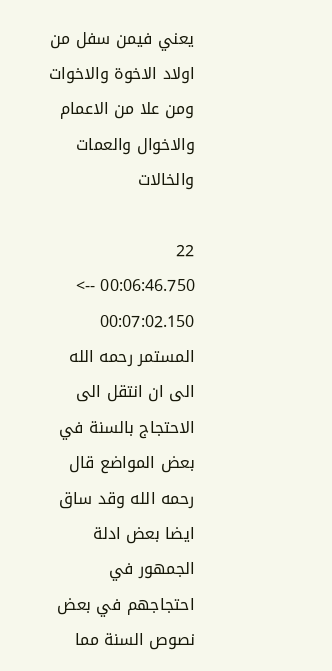يعني فيمن سفل من اولاد الاخوة والاخوات ومن علا من الاعمام والاخوال والعمات والخالات

22
00:06:46.750 --> 00:07:02.150
المستمر رحمه الله الى ان انتقل الى الاحتجاج بالسنة في بعض المواضع قال رحمه الله وقد ساق ايضا بعض ادلة الجمهور في احتجاجهم في بعض نصوص السنة مما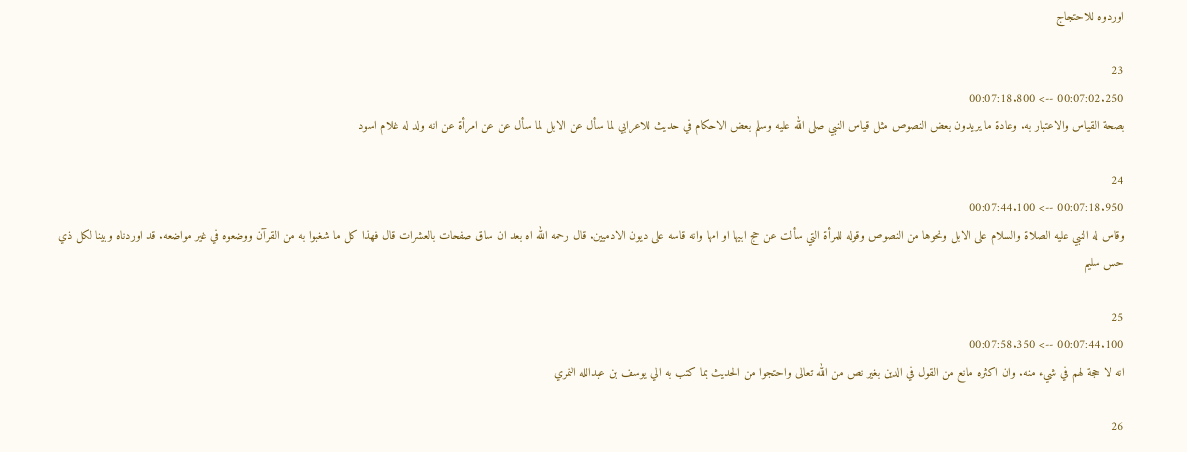اوردوه للاحتجاج

23
00:07:02.250 --> 00:07:18.800
بصحة القياس والاعتبار به. وعادة ما يريدون بعض النصوص مثل قياس النبي صلى الله عليه وسلم بعض الاحكام في حديث للاعرابي لما سأل عن الابل لما سأل عن عن امرأة عن انه ولد له غلام اسود

24
00:07:18.950 --> 00:07:44.100
وقاس له النبي عليه الصلاة والسلام على الابل ونحوها من النصوص وقوله للمرأة التي سألت عن حج ابيها او امها وانه قاسه على ديون الادميين. قال رحمه الله اه بعد ان ساق صفحات بالعشرات قال فهذا كل ما شغبوا به من القرآن ووضعوه في غير مواضعه. قد اوردناه وبينا لكل ذي حس سليم

25
00:07:44.100 --> 00:07:58.350
انه لا حجة لهم في شيء منه. وان اكثره مانع من القول في الدين بغير نص من الله تعالى واحتجوا من الحديث بما كتب به الي يوسف بن عبدالله النمري

26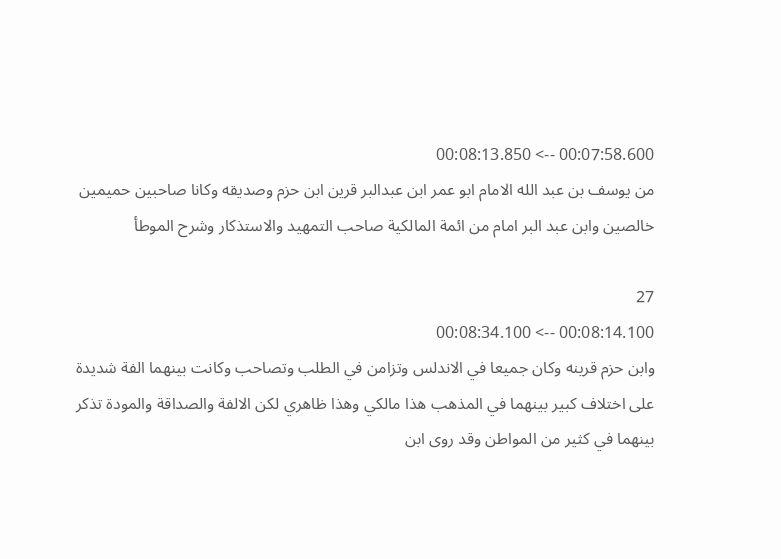00:07:58.600 --> 00:08:13.850
من يوسف بن عبد الله الامام ابو عمر ابن عبدالبر قرين ابن حزم وصديقه وكانا صاحبين حميمين خالصين وابن عبد البر امام من ائمة المالكية صاحب التمهيد والاستذكار وشرح الموطأ

27
00:08:14.100 --> 00:08:34.100
وابن حزم قرينه وكان جميعا في الاندلس وتزامن في الطلب وتصاحب وكانت بينهما الفة شديدة على اختلاف كبير بينهما في المذهب هذا مالكي وهذا ظاهري لكن الالفة والصداقة والمودة تذكر بينهما في كثير من المواطن وقد روى ابن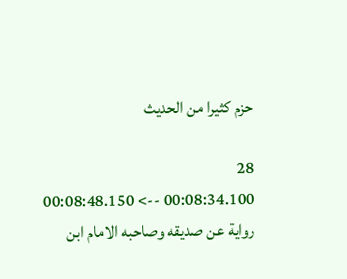حزم كثيرا من الحديث

28
00:08:34.100 --> 00:08:48.150
رواية عن صديقه وصاحبه الامام ابن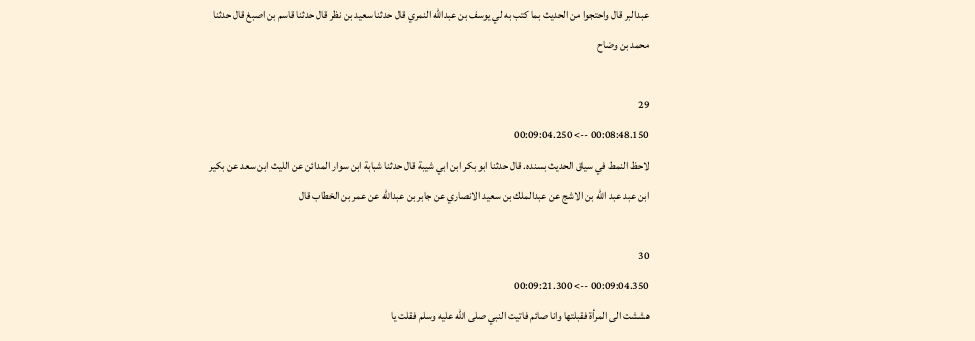عبدالبر قال واحتجوا من الحديث بما كتب به لي يوسف بن عبدالله النمري قال حدثنا سعيد بن نظر قال حدثنا قاسم بن اصبغ قال حدثنا محمد بن وضاح

29
00:08:48.150 --> 00:09:04.250
لاحظ النمط في سياق الحديث بسنده. قال حدثنا ابو بكر ابن ابي شيبة قال حدثنا شبابة ابن سوار المدائن عن الليث ابن سعد عن بكير ابن عبد عبد الله بن الاشج عن عبدالملك بن سعيد الانصاري عن جابر بن عبدالله عن عمر بن الخطاب قال

30
00:09:04.350 --> 00:09:21.300
هششت الى المرأة فقبلتها وانا صائم فاتيت النبي صلى الله عليه وسلم فقلت يا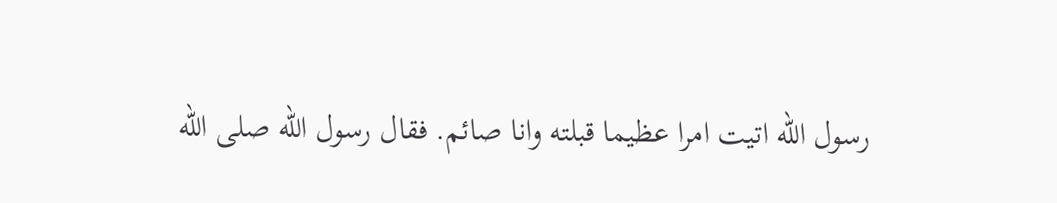رسول الله اتيت امرا عظيما قبلته وانا صائم. فقال رسول الله صلى الله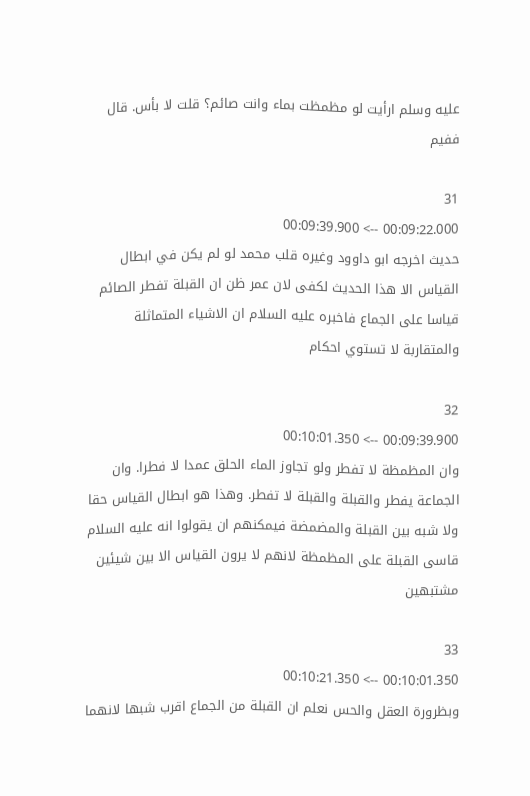عليه وسلم ارأيت لو مظمظت بماء وانت صائم؟ قلت لا بأس. قال ففيم

31
00:09:22.000 --> 00:09:39.900
حديث اخرجه ابو داوود وغيره قلب محمد لو لم يكن في ابطال القياس الا هذا الحديث لكفى لان عمر ظن ان القبلة تفطر الصائم قياسا على الجماع فاخبره عليه السلام ان الاشياء المتماثلة والمتقاربة لا تستوي احكام

32
00:09:39.900 --> 00:10:01.350
وان المظمظة لا تفطر ولو تجاوز الماء الحلق عمدا لا فطرا. وان الجماعة يفطر والقبلة والقبلة لا تفطر. وهذا هو ابطال القياس حقا ولا شبه بين القبلة والمضمضة فيمكنهم ان يقولوا انه عليه السلام قاسى القبلة على المظمظة لانهم لا يرون القياس الا بين شيئين مشتبهين

33
00:10:01.350 --> 00:10:21.350
وبظرورة العقل والحس نعلم ان القبلة من الجماع اقرب شبها لانهما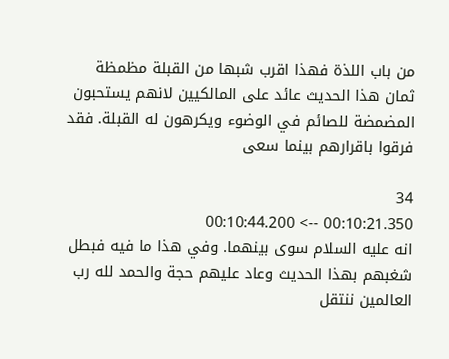من باب اللذة فهذا اقرب شبها من القبلة مظمظة ثمان هذا الحديث عائد على المالكيين لانهم يستحبون المضمضة للصائم في الوضوء ويكرهون له القبلة. فقد فرقوا باقرارهم بينما سعى

34
00:10:21.350 --> 00:10:44.200
انه عليه السلام سوى بينهما. وفي هذا ما فيه فبطل شغبهم بهذا الحديث وعاد عليهم حجة والحمد لله رب العالمين ننتقل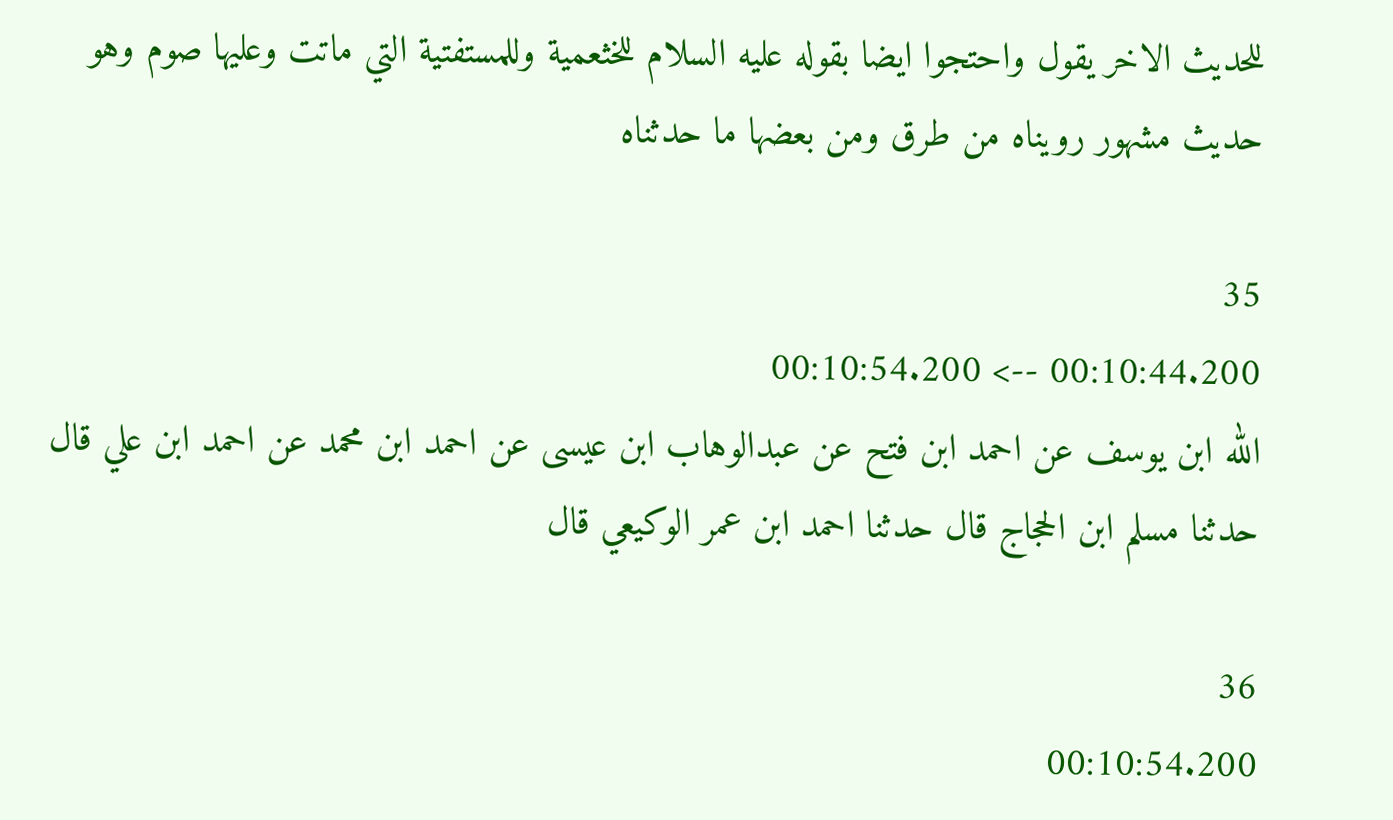للحديث الاخر يقول واحتجوا ايضا بقوله عليه السلام للخثعمية وللمستفتية التي ماتت وعليها صوم وهو حديث مشهور رويناه من طرق ومن بعضها ما حدثناه

35
00:10:44.200 --> 00:10:54.200
الله ابن يوسف عن احمد ابن فتح عن عبدالوهاب ابن عيسى عن احمد ابن محمد عن احمد ابن علي قال حدثنا مسلم ابن الحجاج قال حدثنا احمد ابن عمر الوكيعي قال

36
00:10:54.200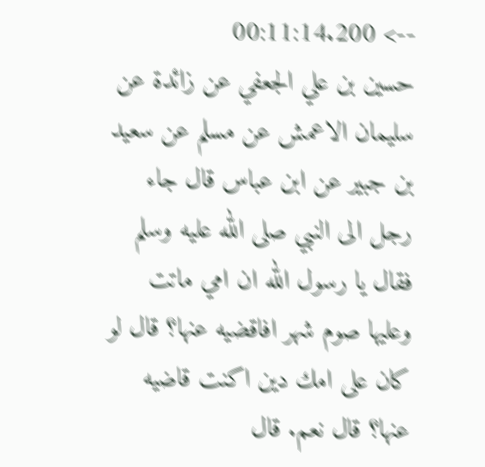--> 00:11:14.200
حسين بن علي الجعفي عن زائدة عن سليمان الاعمش عن مسلم عن سعيد بن جبير عن ابن عباس قال جاء رجل الى النبي صلى الله عليه وسلم فقال يا رسول الله ان امي ماتت وعليها صوم شهر افاقضيه عنها؟ قال لو كان على امك دين اكنت قاضيه عنها؟ قال نعم. قال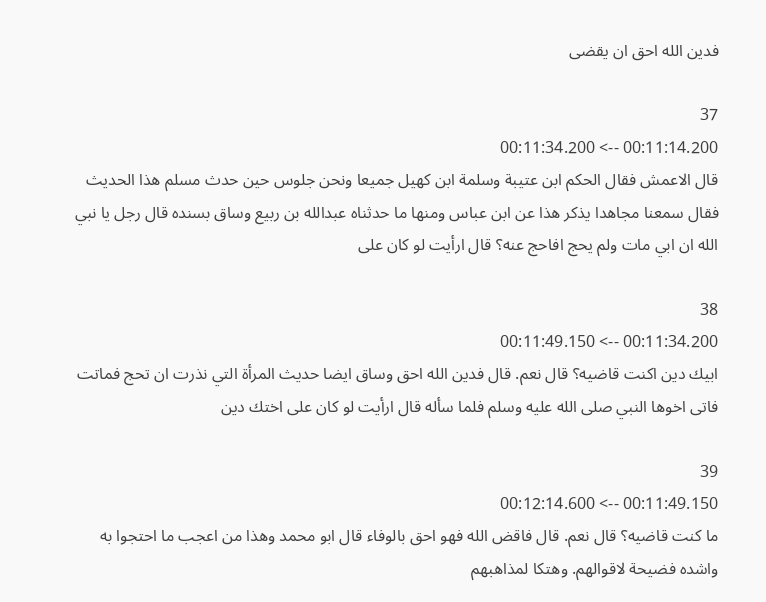فدين الله احق ان يقضى

37
00:11:14.200 --> 00:11:34.200
قال الاعمش فقال الحكم ابن عتيبة وسلمة ابن كهيل جميعا ونحن جلوس حين حدث مسلم هذا الحديث فقال سمعنا مجاهدا يذكر هذا عن ابن عباس ومنها ما حدثناه عبدالله بن ربيع وساق بسنده قال رجل يا نبي الله ان ابي مات ولم يحج افاحج عنه؟ قال ارأيت لو كان على

38
00:11:34.200 --> 00:11:49.150
ابيك دين اكنت قاضيه؟ قال نعم. قال فدين الله احق وساق ايضا حديث المرأة التي نذرت ان تحج فماتت فاتى اخوها النبي صلى الله عليه وسلم فلما سأله قال ارأيت لو كان على اختك دين

39
00:11:49.150 --> 00:12:14.600
ما كنت قاضيه؟ قال نعم. قال فاقض الله فهو احق بالوفاء قال ابو محمد وهذا من اعجب ما احتجوا به واشده فضيحة لاقوالهم. وهتكا لمذاهبهم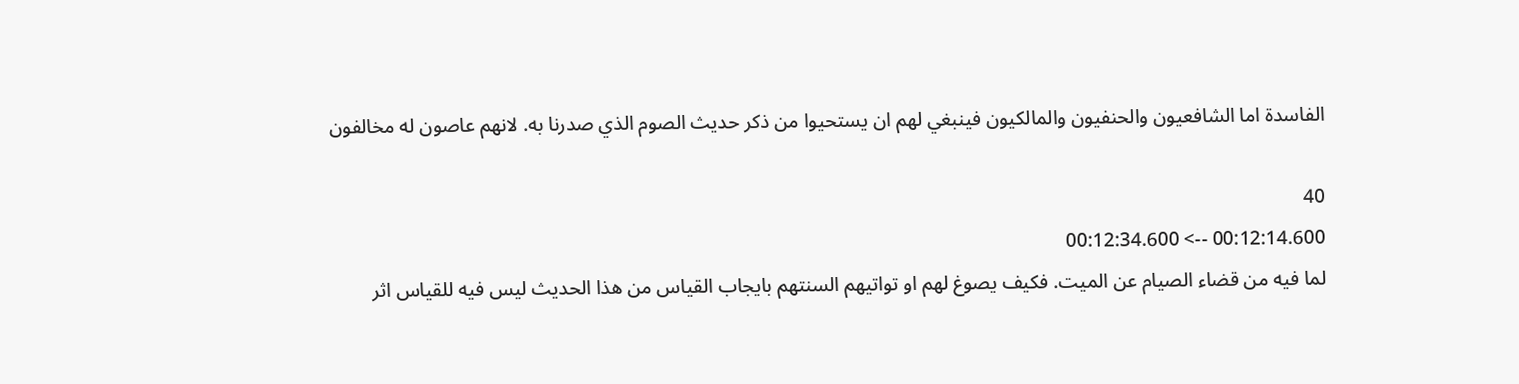الفاسدة اما الشافعيون والحنفيون والمالكيون فينبغي لهم ان يستحيوا من ذكر حديث الصوم الذي صدرنا به. لانهم عاصون له مخالفون

40
00:12:14.600 --> 00:12:34.600
لما فيه من قضاء الصيام عن الميت. فكيف يصوغ لهم او تواتيهم السنتهم بايجاب القياس من هذا الحديث ليس فيه للقياس اثر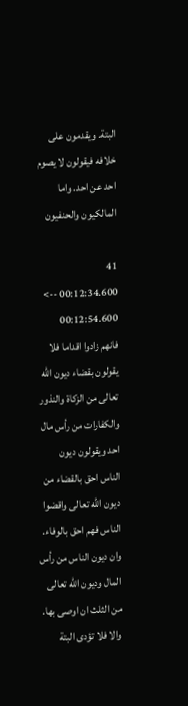البتة. ويقدمون على خلافه فيقولون لا يصوم احد عن احد. واما المالكيون والحنفيون

41
00:12:34.600 --> 00:12:54.600
فانهم زادوا اقداما فلا يقولون بقضاء ديون الله تعالى من الزكاة والنذور والكفارات من رأس مال احد ويقولون ديون الناس احق بالقضاء من ديون الله تعالى واقضوا الناس فهم احق بالوفاء. وان ديون الناس من رأس المال وديون الله تعالى من الثلث ان اوصى بها. والا فلا تؤدى البتة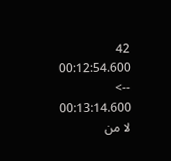42
00:12:54.600 --> 00:13:14.600
لا من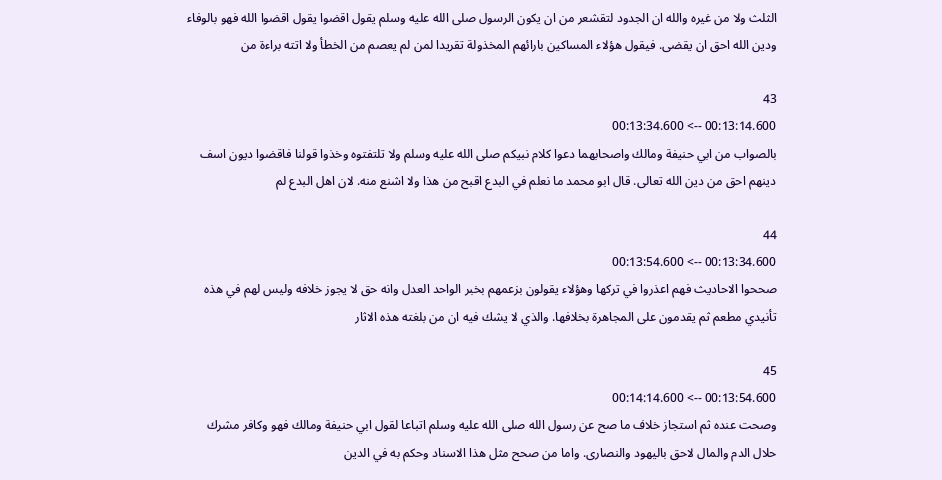الثلث ولا من غيره والله ان الجدود لتقشعر من ان يكون الرسول صلى الله عليه وسلم يقول اقضوا يقول اقضوا الله فهو بالوفاء ودين الله احق ان يقضى. فيقول هؤلاء المساكين بارائهم المخذولة تقريدا لمن لم يعصم من الخطأ ولا اتته براءة من

43
00:13:14.600 --> 00:13:34.600
بالصواب من ابي حنيفة ومالك واصحابهما دعوا كلام نبيكم صلى الله عليه وسلم ولا تلتفتوه وخذوا قولنا فاقضوا ديون اسف دينهم احق من دين الله تعالى. قال ابو محمد ما نعلم في البدع اقبح من هذا ولا اشنع منه. لان اهل البدع لم

44
00:13:34.600 --> 00:13:54.600
صححوا الاحاديث فهم اعذروا في تركها وهؤلاء يقولون بزعمهم بخبر الواحد العدل وانه حق لا يجوز خلافه وليس لهم في هذه تأنيدي مطعم ثم يقدمون على المجاهرة بخلافها. والذي لا يشك فيه ان من بلغته هذه الاثار

45
00:13:54.600 --> 00:14:14.600
وصحت عنده ثم استجاز خلاف ما صح عن رسول الله صلى الله عليه وسلم اتباعا لقول ابي حنيفة ومالك فهو وكافر مشرك حلال الدم والمال لاحق باليهود والنصارى. واما من صحح مثل هذا الاسناد وحكم به في الدين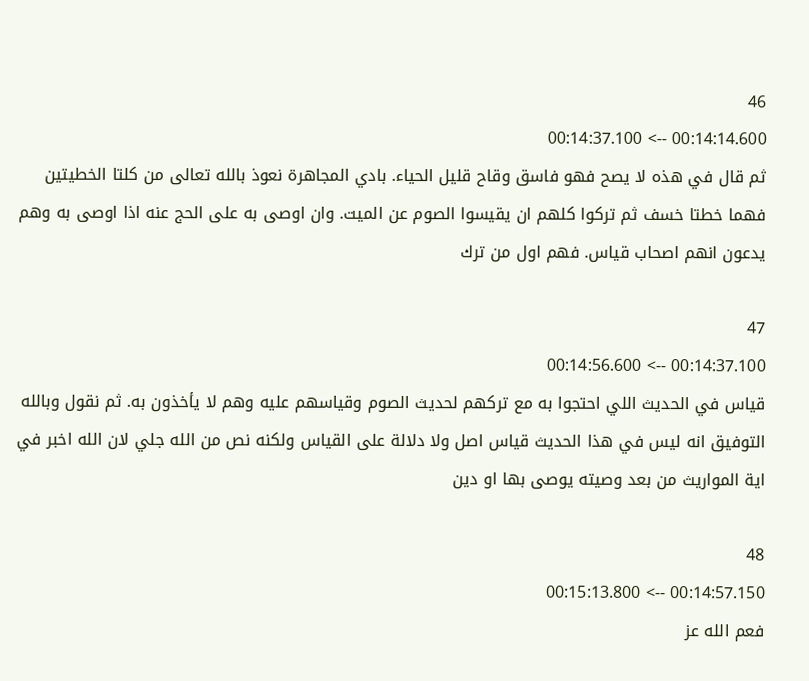46
00:14:14.600 --> 00:14:37.100
ثم قال في هذه لا يصح فهو فاسق وقاح قليل الحياء. بادي المجاهرة نعوذ بالله تعالى من كلتا الخطيتين فهما خطتا خسف ثم تركوا كلهم ان يقيسوا الصوم عن الميت. وان اوصى به على الحج عنه اذا اوصى به وهم يدعون انهم اصحاب قياس. فهم اول من ترك

47
00:14:37.100 --> 00:14:56.600
قياس في الحديث اللي احتجوا به مع تركهم لحديث الصوم وقياسهم عليه وهم لا يأخذون به. ثم نقول وبالله التوفيق انه ليس في هذا الحديث قياس اصل ولا دلالة على القياس ولكنه نص من الله جلي لان الله اخبر في اية المواريث من بعد وصيته يوصى بها او دين

48
00:14:57.150 --> 00:15:13.800
فعم الله عز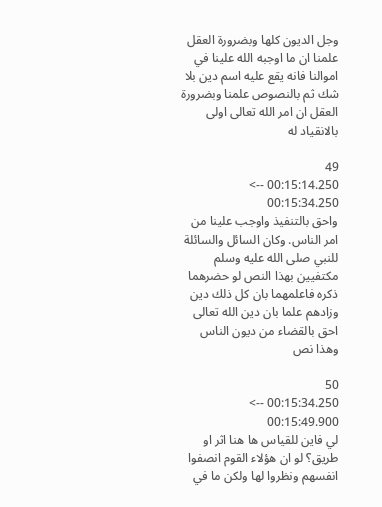وجل الديون كلها وبضرورة العقل علمنا ان ما اوجبه الله علينا في اموالنا فانه يقع عليه اسم دين بلا شك ثم بالنصوص علمنا وبضرورة العقل ان امر الله تعالى اولى بالانقياد له

49
00:15:14.250 --> 00:15:34.250
واحق بالتنفيذ واوجب علينا من امر الناس. وكان السائل والسائلة للنبي صلى الله عليه وسلم مكتفيين بهذا النص لو حضرهما ذكره فاعلمهما بان كل ذلك دين وزادهم علما بان دين الله تعالى احق بالقضاء من ديون الناس وهذا نص

50
00:15:34.250 --> 00:15:49.900
لي فاين للقياس ها هنا اثر او طريق؟ لو ان هؤلاء القوم انصفوا انفسهم ونظروا لها ولكن ما في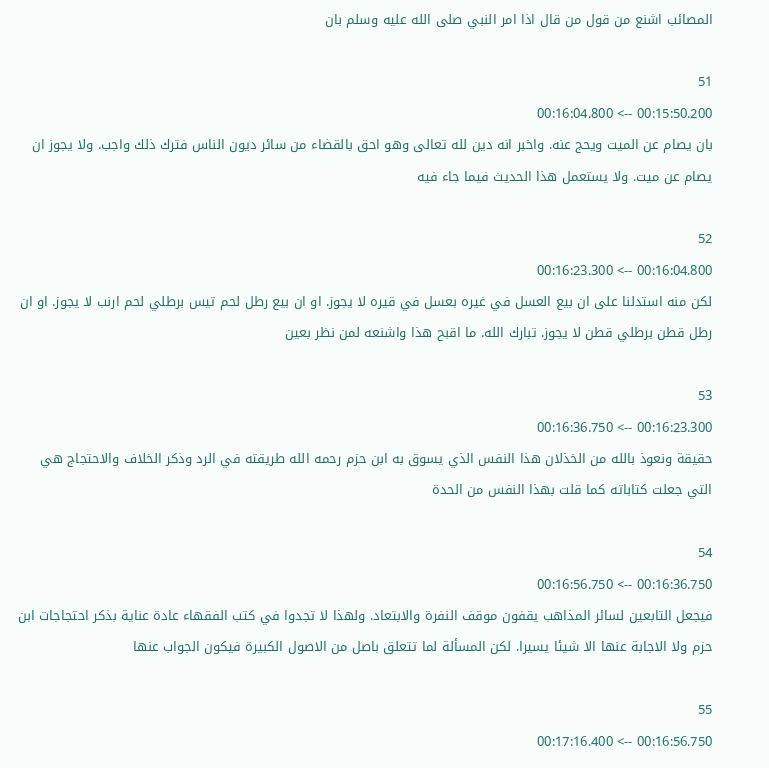المصائب اشنع من قول من قال اذا امر النبي صلى الله عليه وسلم بان

51
00:15:50.200 --> 00:16:04.800
بان يصام عن الميت ويحج عنه. واخبر انه دين لله تعالى وهو احق بالقضاء من سائر ديون الناس فترك ذلك واجب. ولا يجوز ان يصام عن ميت. ولا يستعمل هذا الحديث فيما جاء فيه

52
00:16:04.800 --> 00:16:23.300
لكن منه استدلنا على ان بيع العسل في غيره بعسل في قيره لا يجوز. او ان بيع رطل لحم تيس برطلي لحم ارنب لا يجوز. او ان رطل قطن برطلي قطن لا يجوز. تبارك الله. ما اقبح هذا واشنعه لمن نظر بعين

53
00:16:23.300 --> 00:16:36.750
حقيقة ونعوذ بالله من الخذلان هذا النفس الذي يسوق به ابن حزم رحمه الله طريقته في الرد وذكر الخلاف والاحتجاج هي التي جعلت كتاباته كما قلت بهذا النفس من الحدة

54
00:16:36.750 --> 00:16:56.750
فيجعل التابعين لسائر المذاهب يقفون موقف النفرة والابتعاد. ولهذا لا تجدوا في كتب الفقهاء عادة عناية بذكر احتجاجات ابن حزم ولا الاجابة عنها الا شيئا يسيرا. لكن المسألة لما تتعلق باصل من الاصول الكبيرة فيكون الجواب عنها

55
00:16:56.750 --> 00:17:16.400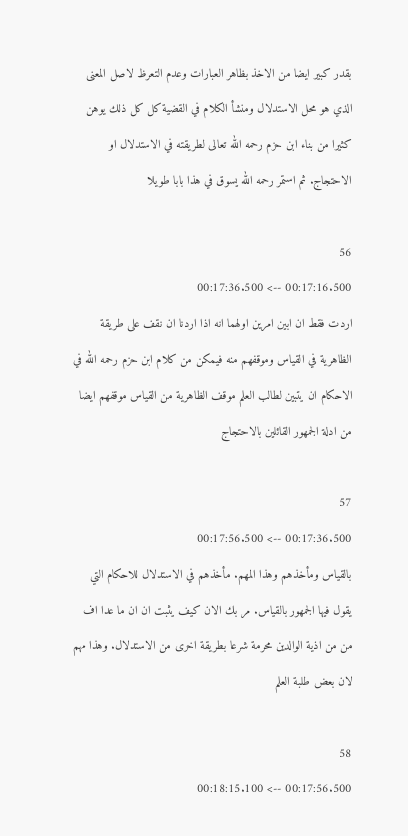بقدر كبير ايضا من الاخذ بظاهر العبارات وعدم التعرظ لاصل المعنى الذي هو محل الاستدلال ومنشأ الكلام في القضية كل كل ذلك يوهن كثيرا من بناء ابن حزم رحمه الله تعالى لطريقته في الاستدلال او الاحتجاج. ثم استمر رحمه الله يسوق في هذا بابا طويلا

56
00:17:16.500 --> 00:17:36.500
اردت فقط ان ابين امرين اولهما انه اذا اردنا ان نقف على طريقة الظاهرية في القياس وموقفهم منه فيمكن من كلام ابن حزم رحمه الله في الاحكام ان يتبين لطالب العلم موقف الظاهرية من القياس موقفهم ايضا من ادلة الجمهور القائلين بالاحتجاج

57
00:17:36.500 --> 00:17:56.500
بالقياس ومأخذهم وهذا المهم. مأخذهم في الاستدلال للاحكام التي يقول فيها الجمهور بالقياس. مر بك الان كيف يثبت ان ان ما عدا اف من من اذية الوالدين محرمة شرعا بطريقة اخرى من الاستدلال. وهذا مهم لان بعض طلبة العلم

58
00:17:56.500 --> 00:18:15.100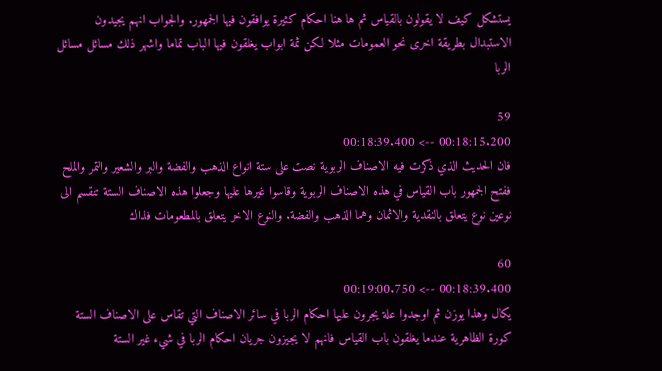يستشكل كيف لا يقولون بالقياس ثم ها هنا احكام كثيرة يوافقون فيها الجمهور. والجواب انهم يجيدون الاستبدال بطريقة اخرى نحو العمومات مثلا لكن ثمة ابواب يغلقون فيها الباب تماما واشهر ذلك مسائل مسائل الربا

59
00:18:15.200 --> 00:18:39.400
فان الحديث الذي ذكرت فيه الاصناف الربوية نصت على ستة انواع الذهب والفضة والبر والشعير والتمر والملح ففتح الجمهور باب القياس في هذه الاصناف الربوية وقاسوا غيرها عليها وجعلوا هذه الاصناف الستة تنقسم الى نوعين نوع يتعلق بالنقدية والاثمان وهما الذهب والفضة. والنوع الاخر يتعلق بالمطعومات فذاك

60
00:18:39.400 --> 00:19:00.750
يكال وهذا يوزن ثم اوجدوا علة يجرون عليها احكام الربا في سائر الاصناف التي تقاس على الاصناف الستة كورة الظاهرية عندما يغلقون باب القياس فانهم لا يجيزون جريان احكام الربا في شيء غير الستة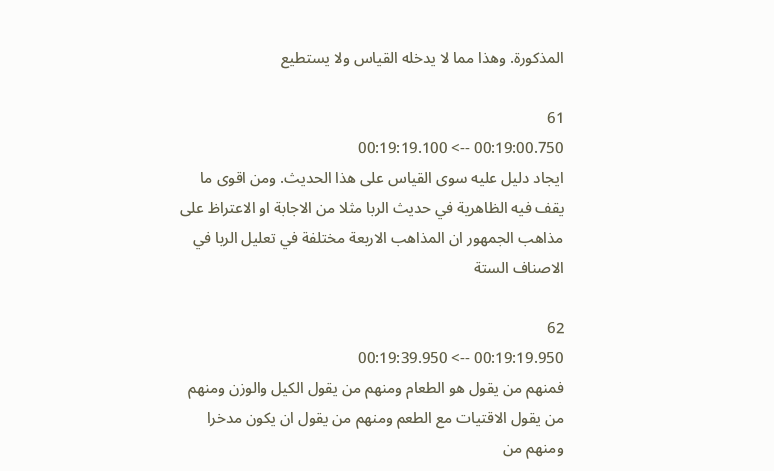المذكورة. وهذا مما لا يدخله القياس ولا يستطيع

61
00:19:00.750 --> 00:19:19.100
ايجاد دليل عليه سوى القياس على هذا الحديث. ومن اقوى ما يقف فيه الظاهرية في حديث الربا مثلا من الاجابة او الاعتراظ على مذاهب الجمهور ان المذاهب الاربعة مختلفة في تعليل الربا في الاصناف الستة

62
00:19:19.950 --> 00:19:39.950
فمنهم من يقول هو الطعام ومنهم من يقول الكيل والوزن ومنهم من يقول الاقتيات مع الطعم ومنهم من يقول ان يكون مدخرا ومنهم من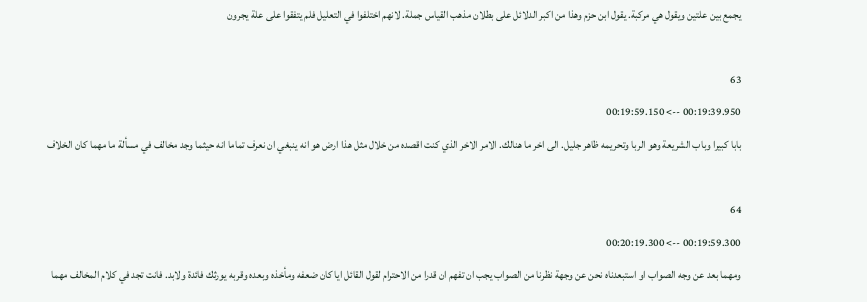يجمع بين علتين ويقول هي مركبة. يقول ابن حزم وهذا من اكبر الدلائل على بطلان مذهب القياس جملة. لانهم اختلفوا في التعليل فلم يتفقوا على علة يجرون

63
00:19:39.950 --> 00:19:59.150
بابا كبيرا وباب الشريعة وهو الربا وتحريمه ظاهر جليل. الى اخر ما هنالك. الامر الاخر الذي كنت اقصده من خلال مثل هذا ارض هو انه ينبغي ان نعرف تماما انه حيثما وجد مخالف في مسألة ما مهما كان الخلاف

64
00:19:59.300 --> 00:20:19.300
ومهما بعد عن وجه الصواب او استبعدناه نحن عن وجهة نظرنا من الصواب يجب ان تفهم ان قدرا من الاحترام لقول القائل ايا كان ضعفه ومأخذه وبعده وقربه يورثك فائدة ولابد. فانت تجد في كلام المخالف مهما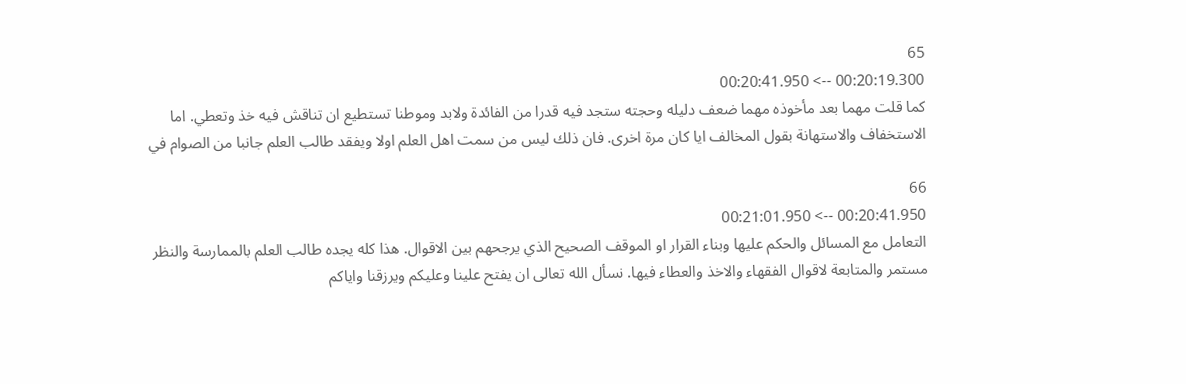65
00:20:19.300 --> 00:20:41.950
كما قلت مهما بعد مأخوذه مهما ضعف دليله وحجته ستجد فيه قدرا من الفائدة ولابد وموطنا تستطيع ان تناقش فيه خذ وتعطي. اما الاستخفاف والاستهانة بقول المخالف ايا كان مرة اخرى. فان ذلك ليس من سمت اهل العلم اولا ويفقد طالب العلم جانبا من الصوام في

66
00:20:41.950 --> 00:21:01.950
التعامل مع المسائل والحكم عليها وبناء القرار او الموقف الصحيح الذي يرجحهم بين الاقوال. هذا كله يجده طالب العلم بالممارسة والنظر مستمر والمتابعة لاقوال الفقهاء والاخذ والعطاء فيها. نسأل الله تعالى ان يفتح علينا وعليكم ويرزقنا واياكم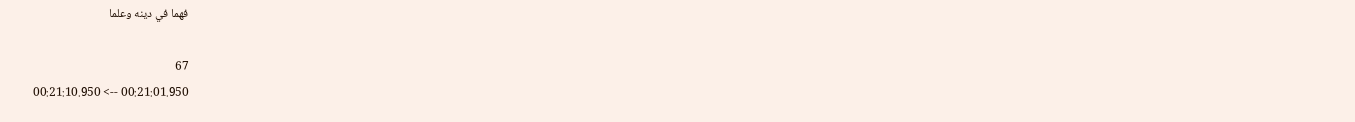فهما في دينه وعلما

67
00:21:01.950 --> 00:21:10.950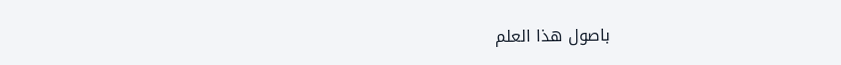باصول هذا العلم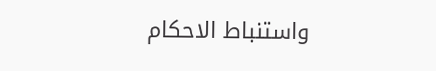واستنباط الاحكام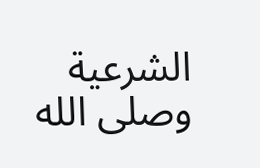الشرعية وصلى الله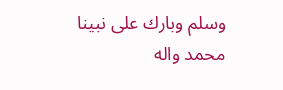وسلم وبارك على نبينا محمد واله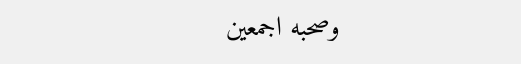وصحبه اجمعين